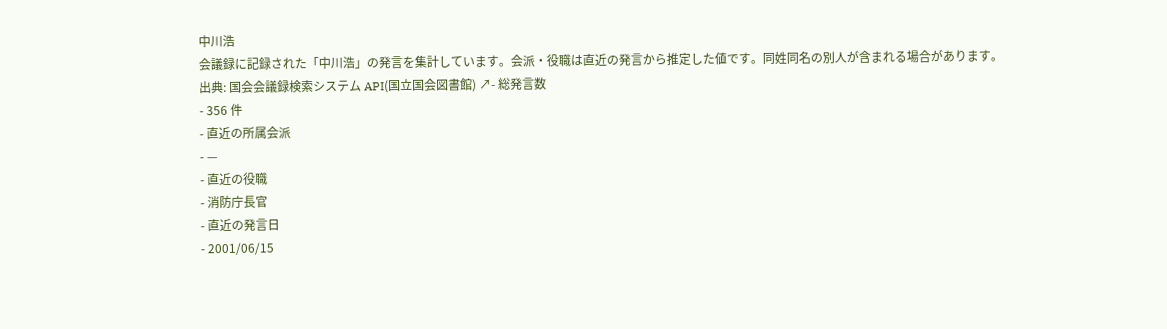中川浩
会議録に記録された「中川浩」の発言を集計しています。会派・役職は直近の発言から推定した値です。同姓同名の別人が含まれる場合があります。
出典: 国会会議録検索システム API(国立国会図書館) ↗- 総発言数
- 356 件
- 直近の所属会派
- —
- 直近の役職
- 消防庁長官
- 直近の発言日
- 2001/06/15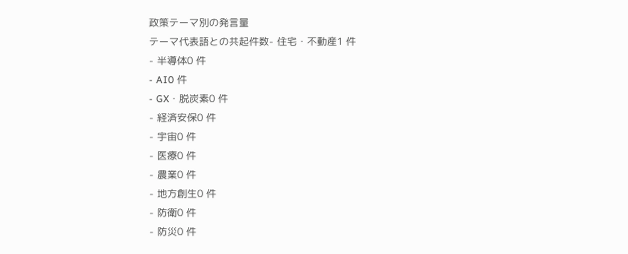政策テーマ別の発言量
テーマ代表語との共起件数- 住宅・不動産1 件
- 半導体0 件
- AI0 件
- GX・脱炭素0 件
- 経済安保0 件
- 宇宙0 件
- 医療0 件
- 農業0 件
- 地方創生0 件
- 防衛0 件
- 防災0 件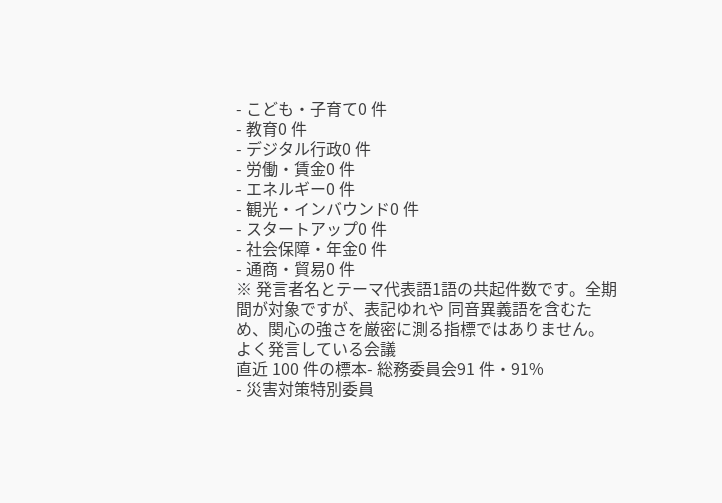- こども・子育て0 件
- 教育0 件
- デジタル行政0 件
- 労働・賃金0 件
- エネルギー0 件
- 観光・インバウンド0 件
- スタートアップ0 件
- 社会保障・年金0 件
- 通商・貿易0 件
※ 発言者名とテーマ代表語1語の共起件数です。全期間が対象ですが、表記ゆれや 同音異義語を含むため、関心の強さを厳密に測る指標ではありません。
よく発言している会議
直近 100 件の標本- 総務委員会91 件・91%
- 災害対策特別委員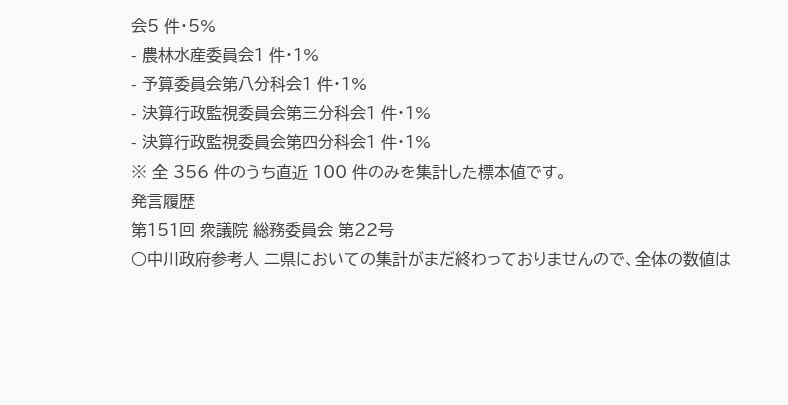会5 件・5%
- 農林水産委員会1 件・1%
- 予算委員会第八分科会1 件・1%
- 決算行政監視委員会第三分科会1 件・1%
- 決算行政監視委員会第四分科会1 件・1%
※ 全 356 件のうち直近 100 件のみを集計した標本値です。
発言履歴
第151回 衆議院 総務委員会 第22号
○中川政府参考人 二県においての集計がまだ終わっておりませんので、全体の数値は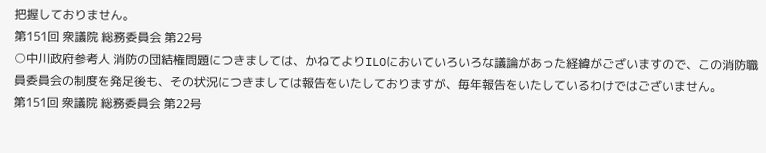把握しておりません。
第151回 衆議院 総務委員会 第22号
○中川政府参考人 消防の団結権問題につきましては、かねてよりILOにおいていろいろな議論があった経緯がございますので、この消防職員委員会の制度を発足後も、その状況につきましては報告をいたしておりますが、毎年報告をいたしているわけではございません。
第151回 衆議院 総務委員会 第22号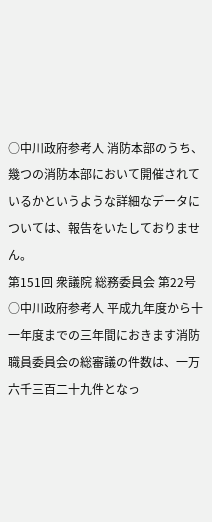○中川政府参考人 消防本部のうち、幾つの消防本部において開催されているかというような詳細なデータについては、報告をいたしておりません。
第151回 衆議院 総務委員会 第22号
○中川政府参考人 平成九年度から十一年度までの三年間におきます消防職員委員会の総審議の件数は、一万六千三百二十九件となっ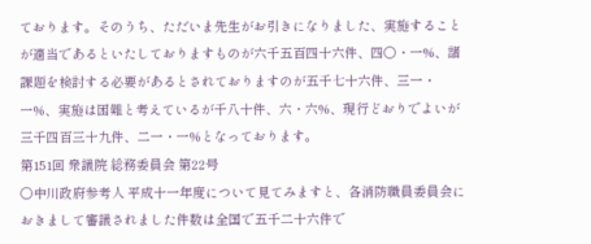ております。そのうち、ただいま先生がお引きになりました、実施することが適当であるといたしておりますものが六千五百四十六件、四〇・一%、諸課題を検討する必要があるとされておりますのが五千七十六件、三一・一%、実施は困難と考えているが千八十件、六・六%、現行どおりでよいが三千四百三十九件、二一・一%となっております。
第151回 衆議院 総務委員会 第22号
○中川政府参考人 平成十一年度について見てみますと、各消防職員委員会におきまして審議されました件数は全国で五千二十六件で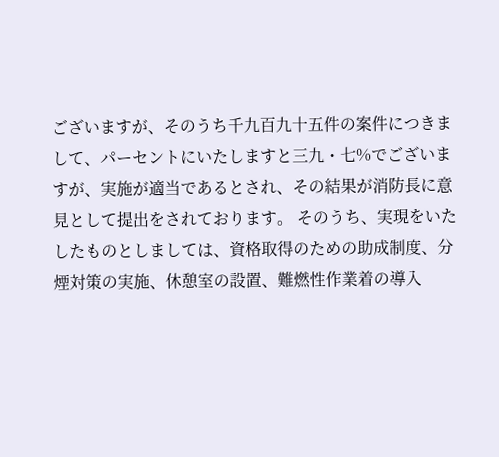ございますが、そのうち千九百九十五件の案件につきまして、パーセントにいたしますと三九・七%でございますが、実施が適当であるとされ、その結果が消防長に意見として提出をされております。 そのうち、実現をいたしたものとしましては、資格取得のための助成制度、分煙対策の実施、休憩室の設置、難燃性作業着の導入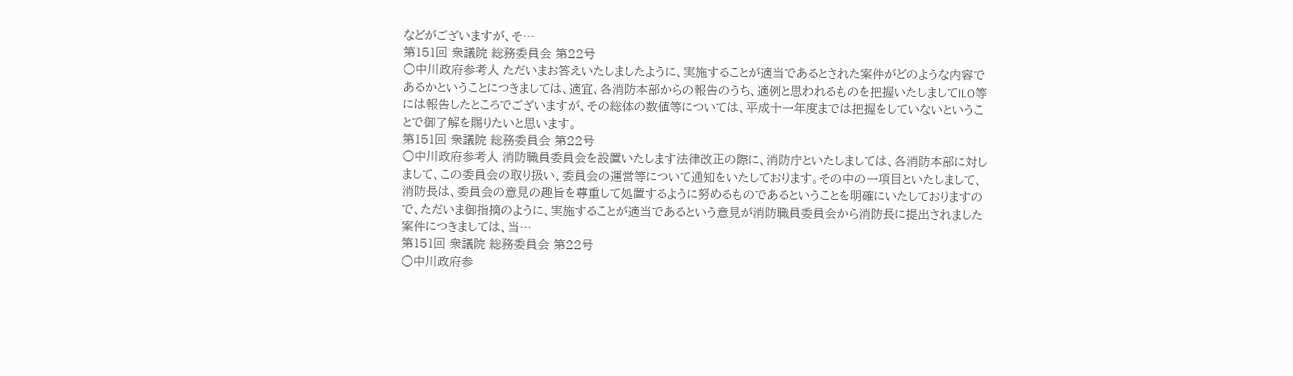などがございますが、そ…
第151回 衆議院 総務委員会 第22号
○中川政府参考人 ただいまお答えいたしましたように、実施することが適当であるとされた案件がどのような内容であるかということにつきましては、適宜、各消防本部からの報告のうち、適例と思われるものを把握いたしましてILO等には報告したところでございますが、その総体の数値等については、平成十一年度までは把握をしていないということで御了解を賜りたいと思います。
第151回 衆議院 総務委員会 第22号
○中川政府参考人 消防職員委員会を設置いたします法律改正の際に、消防庁といたしましては、各消防本部に対しまして、この委員会の取り扱い、委員会の運営等について通知をいたしております。その中の一項目といたしまして、消防長は、委員会の意見の趣旨を尊重して処置するように努めるものであるということを明確にいたしておりますので、ただいま御指摘のように、実施することが適当であるという意見が消防職員委員会から消防長に提出されました案件につきましては、当…
第151回 衆議院 総務委員会 第22号
○中川政府参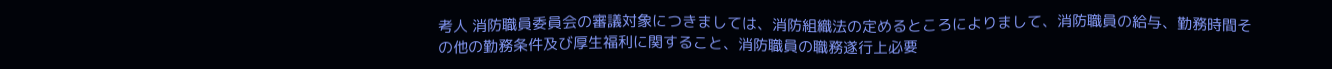考人 消防職員委員会の審議対象につきましては、消防組織法の定めるところによりまして、消防職員の給与、勤務時間その他の勤務条件及び厚生福利に関すること、消防職員の職務遂行上必要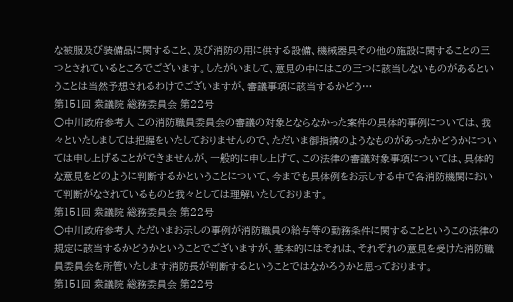な被服及び装備品に関すること、及び消防の用に供する設備、機械器具その他の施設に関することの三つとされているところでございます。したがいまして、意見の中にはこの三つに該当しないものがあるということは当然予想されるわけでございますが、審議事項に該当するかどう…
第151回 衆議院 総務委員会 第22号
○中川政府参考人 この消防職員委員会の審議の対象とならなかった案件の具体的事例については、我々といたしましては把握をいたしておりませんので、ただいま御指摘のようなものがあったかどうかについては申し上げることができませんが、一般的に申し上げて、この法律の審議対象事項については、具体的な意見をどのように判断するかということについて、今までも具体例をお示しする中で各消防機関において判断がなされているものと我々としては理解いたしております。
第151回 衆議院 総務委員会 第22号
○中川政府参考人 ただいまお示しの事例が消防職員の給与等の勤務条件に関することというこの法律の規定に該当するかどうかということでございますが、基本的にはそれは、それぞれの意見を受けた消防職員委員会を所管いたします消防長が判断するということではなかろうかと思っております。
第151回 衆議院 総務委員会 第22号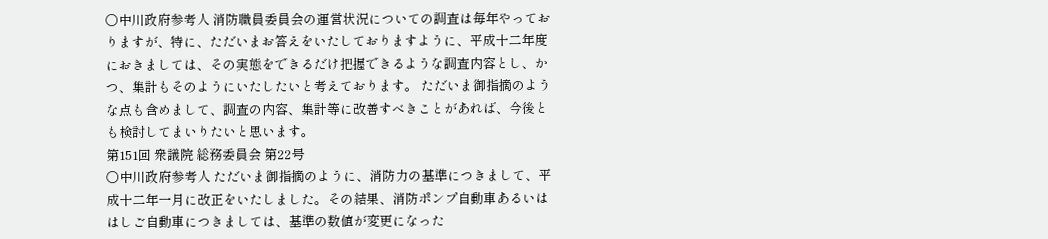○中川政府参考人 消防職員委員会の運営状況についての調査は毎年やっておりますが、特に、ただいまお答えをいたしておりますように、平成十二年度におきましては、その実態をできるだけ把握できるような調査内容とし、かつ、集計もそのようにいたしたいと考えております。 ただいま御指摘のような点も含めまして、調査の内容、集計等に改善すべきことがあれば、今後とも検討してまいりたいと思います。
第151回 衆議院 総務委員会 第22号
○中川政府参考人 ただいま御指摘のように、消防力の基準につきまして、平成十二年一月に改正をいたしました。その結果、消防ポンプ自動車あるいははしご自動車につきましては、基準の数値が変更になった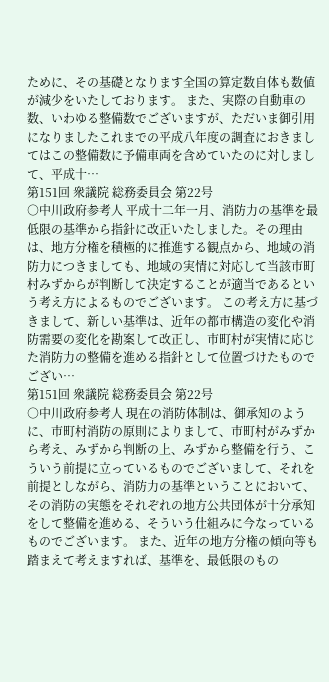ために、その基礎となります全国の算定数自体も数値が減少をいたしております。 また、実際の自動車の数、いわゆる整備数でございますが、ただいま御引用になりましたこれまでの平成八年度の調査におきましてはこの整備数に予備車両を含めていたのに対しまして、平成十…
第151回 衆議院 総務委員会 第22号
○中川政府参考人 平成十二年一月、消防力の基準を最低限の基準から指針に改正いたしました。その理由は、地方分権を積極的に推進する観点から、地域の消防力につきましても、地域の実情に対応して当該市町村みずからが判断して決定することが適当であるという考え方によるものでございます。 この考え方に基づきまして、新しい基準は、近年の都市構造の変化や消防需要の変化を勘案して改正し、市町村が実情に応じた消防力の整備を進める指針として位置づけたものでござい…
第151回 衆議院 総務委員会 第22号
○中川政府参考人 現在の消防体制は、御承知のように、市町村消防の原則によりまして、市町村がみずから考え、みずから判断の上、みずから整備を行う、こういう前提に立っているものでございまして、それを前提としながら、消防力の基準ということにおいて、その消防の実態をそれぞれの地方公共団体が十分承知をして整備を進める、そういう仕組みに今なっているものでございます。 また、近年の地方分権の傾向等も踏まえて考えますれば、基準を、最低限のもの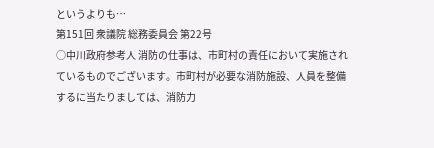というよりも…
第151回 衆議院 総務委員会 第22号
○中川政府参考人 消防の仕事は、市町村の責任において実施されているものでございます。市町村が必要な消防施設、人員を整備するに当たりましては、消防力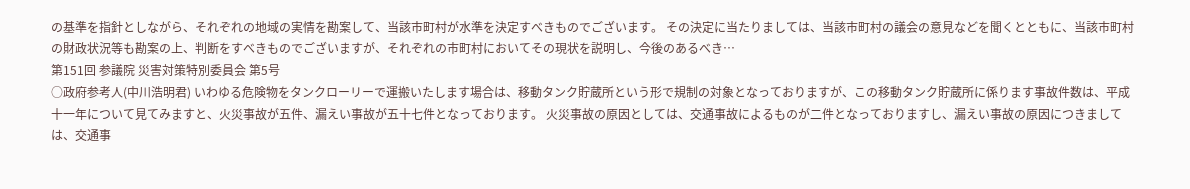の基準を指針としながら、それぞれの地域の実情を勘案して、当該市町村が水準を決定すべきものでございます。 その決定に当たりましては、当該市町村の議会の意見などを聞くとともに、当該市町村の財政状況等も勘案の上、判断をすべきものでございますが、それぞれの市町村においてその現状を説明し、今後のあるべき…
第151回 参議院 災害対策特別委員会 第5号
○政府参考人(中川浩明君) いわゆる危険物をタンクローリーで運搬いたします場合は、移動タンク貯蔵所という形で規制の対象となっておりますが、この移動タンク貯蔵所に係ります事故件数は、平成十一年について見てみますと、火災事故が五件、漏えい事故が五十七件となっております。 火災事故の原因としては、交通事故によるものが二件となっておりますし、漏えい事故の原因につきましては、交通事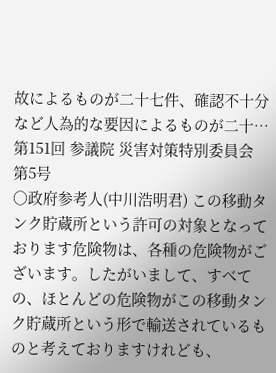故によるものが二十七件、確認不十分など人為的な要因によるものが二十…
第151回 参議院 災害対策特別委員会 第5号
○政府参考人(中川浩明君) この移動タンク貯蔵所という許可の対象となっております危険物は、各種の危険物がございます。したがいまして、すべての、ほとんどの危険物がこの移動タンク貯蔵所という形で輸送されているものと考えておりますけれども、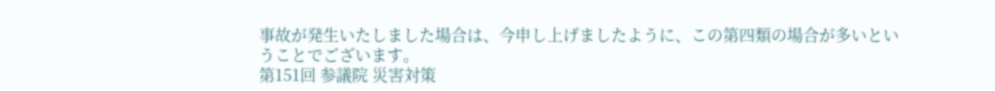事故が発生いたしました場合は、今申し上げましたように、この第四類の場合が多いということでございます。
第151回 参議院 災害対策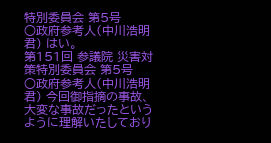特別委員会 第5号
○政府参考人(中川浩明君) はい。
第151回 参議院 災害対策特別委員会 第5号
○政府参考人(中川浩明君) 今回御指摘の事故、大変な事故だったというように理解いたしており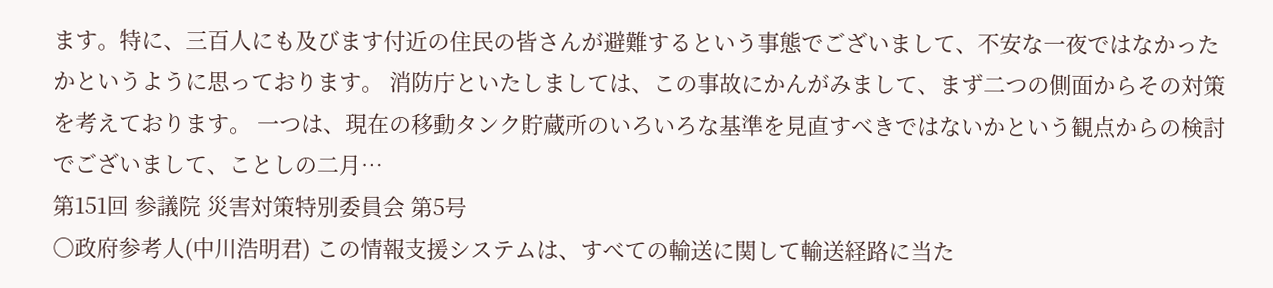ます。特に、三百人にも及びます付近の住民の皆さんが避難するという事態でございまして、不安な一夜ではなかったかというように思っております。 消防庁といたしましては、この事故にかんがみまして、まず二つの側面からその対策を考えております。 一つは、現在の移動タンク貯蔵所のいろいろな基準を見直すべきではないかという観点からの検討でございまして、ことしの二月…
第151回 参議院 災害対策特別委員会 第5号
○政府参考人(中川浩明君) この情報支援システムは、すべての輸送に関して輸送経路に当た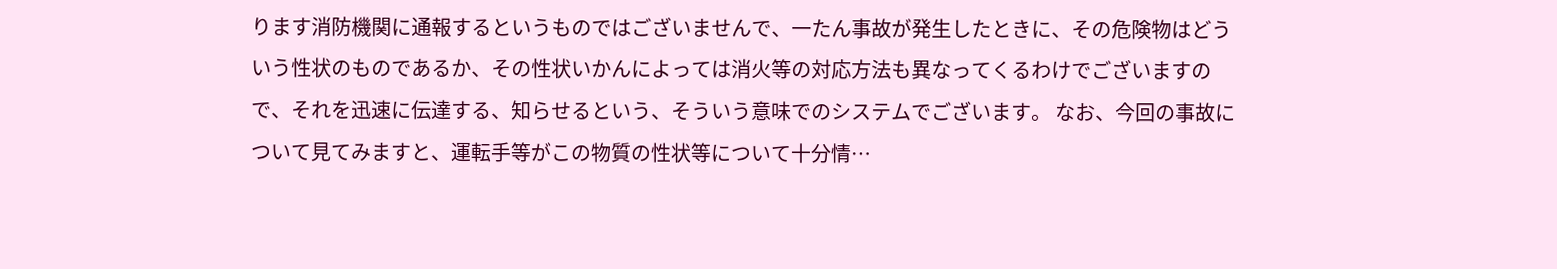ります消防機関に通報するというものではございませんで、一たん事故が発生したときに、その危険物はどういう性状のものであるか、その性状いかんによっては消火等の対応方法も異なってくるわけでございますので、それを迅速に伝達する、知らせるという、そういう意味でのシステムでございます。 なお、今回の事故について見てみますと、運転手等がこの物質の性状等について十分情…